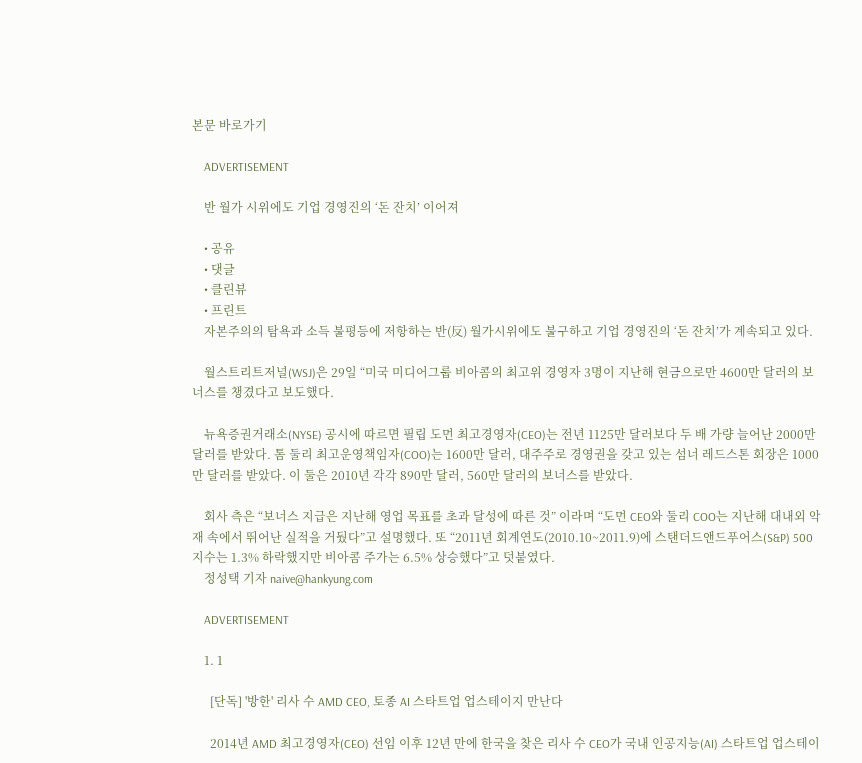본문 바로가기

    ADVERTISEMENT

    반 월가 시위에도 기업 경영진의 ‘돈 잔치’ 이어져

    • 공유
    • 댓글
    • 클린뷰
    • 프린트
    자본주의의 탐욕과 소득 불평등에 저항하는 반(反) 월가시위에도 불구하고 기업 경영진의 ‘돈 잔치’가 계속되고 있다.

    월스트리트저널(WSJ)은 29일 “미국 미디어그룹 비아콤의 최고위 경영자 3명이 지난해 현금으로만 4600만 달러의 보너스를 챙겼다고 보도했다.

    뉴욕증권거래소(NYSE) 공시에 따르면 필립 도먼 최고경영자(CEO)는 전년 1125만 달러보다 두 배 가량 늘어난 2000만 달러를 받았다. 톰 둘리 최고운영책임자(COO)는 1600만 달러, 대주주로 경영권을 갖고 있는 섬너 레드스톤 회장은 1000만 달러를 받았다. 이 둘은 2010년 각각 890만 달러, 560만 달러의 보너스를 받았다.

    회사 측은 “보너스 지급은 지난해 영업 목표를 초과 달성에 따른 것” 이라며 “도먼 CEO와 둘리 COO는 지난해 대내외 악재 속에서 뛰어난 실적을 거뒀다”고 설명했다. 또 “2011년 회계연도(2010.10~2011.9)에 스탠더드앤드푸어스(S&P) 500 지수는 1.3% 하락했지만 비아콤 주가는 6.5% 상승했다”고 덧붙였다.
    정성택 기자 naive@hankyung.com

    ADVERTISEMENT

    1. 1

      [단독] '방한' 리사 수 AMD CEO, 토종 AI 스타트업 업스테이지 만난다

      2014년 AMD 최고경영자(CEO) 선임 이후 12년 만에 한국을 찾은 리사 수 CEO가 국내 인공지능(AI) 스타트업 업스테이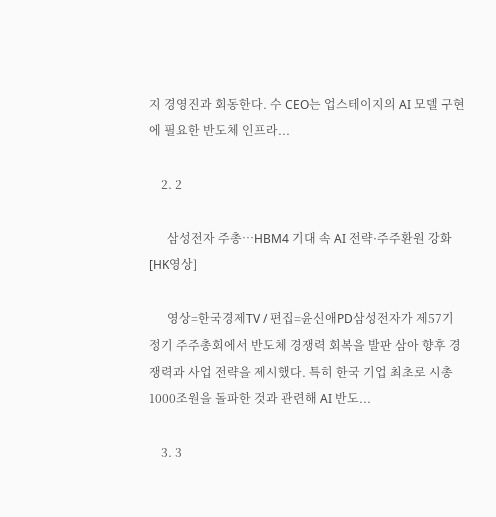지 경영진과 회동한다. 수 CEO는 업스테이지의 AI 모델 구현에 필요한 반도체 인프라...

    2. 2

      삼성전자 주총…HBM4 기대 속 AI 전략·주주환원 강화 [HK영상]

      영상=한국경제TV / 편집=윤신애PD삼성전자가 제57기 정기 주주총회에서 반도체 경쟁력 회복을 발판 삼아 향후 경쟁력과 사업 전략을 제시했다. 특히 한국 기업 최초로 시총 1000조원을 돌파한 것과 관련해 AI 반도...

    3. 3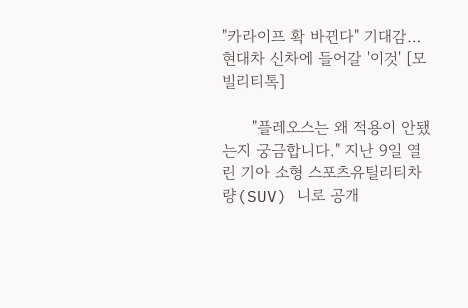"카라이프 확 바뀐다" 기대감…현대차 신차에 들어갈 '이것' [모빌리티톡]

      "플레오스는 왜 적용이 안됐는지 궁금합니다." 지난 9일 열린 기아 소형 스포츠유틸리티차량(SUV) 니로 공개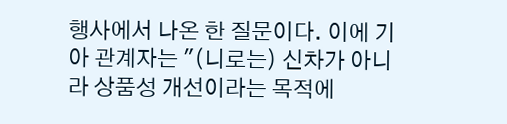행사에서 나온 한 질문이다. 이에 기아 관계자는 "(니로는) 신차가 아니라 상품성 개선이라는 목적에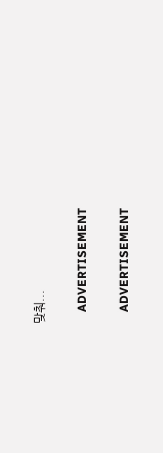맞춰...

    ADVERTISEMENT

    ADVERTISEMENT